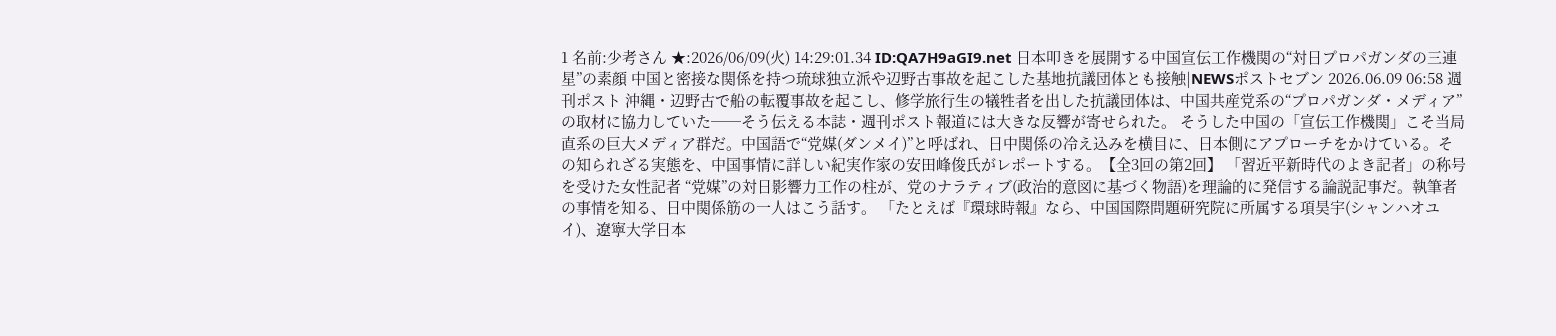1 名前:少考さん ★:2026/06/09(火) 14:29:01.34 ID:QA7H9aGI9.net 日本叩きを展開する中国宣伝工作機関の“対日プロパガンダの三連星”の素顔 中国と密接な関係を持つ琉球独立派や辺野古事故を起こした基地抗議団体とも接触|NEWSポストセブン 2026.06.09 06:58 週刊ポスト 沖縄・辺野古で船の転覆事故を起こし、修学旅行生の犠牲者を出した抗議団体は、中国共産党系の“プロパガンダ・メディア”の取材に協力していた──そう伝える本誌・週刊ポスト報道には大きな反響が寄せられた。 そうした中国の「宣伝工作機関」こそ当局直系の巨大メディア群だ。中国語で“党媒(ダンメイ)”と呼ばれ、日中関係の冷え込みを横目に、日本側にアプローチをかけている。その知られざる実態を、中国事情に詳しい紀実作家の安田峰俊氏がレポートする。【全3回の第2回】 「習近平新時代のよき記者」の称号を受けた女性記者 “党媒”の対日影響力工作の柱が、党のナラティブ(政治的意図に基づく物語)を理論的に発信する論説記事だ。執筆者の事情を知る、日中関係筋の一人はこう話す。 「たとえば『環球時報』なら、中国国際問題研究院に所属する項昊宇(シャンハオユイ)、遼寧大学日本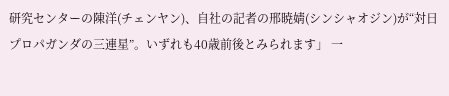研究センターの陳洋(チェンヤン)、自社の記者の邢暁婧(シンシャオジン)が“対日プロパガンダの三連星”。いずれも40歳前後とみられます」 一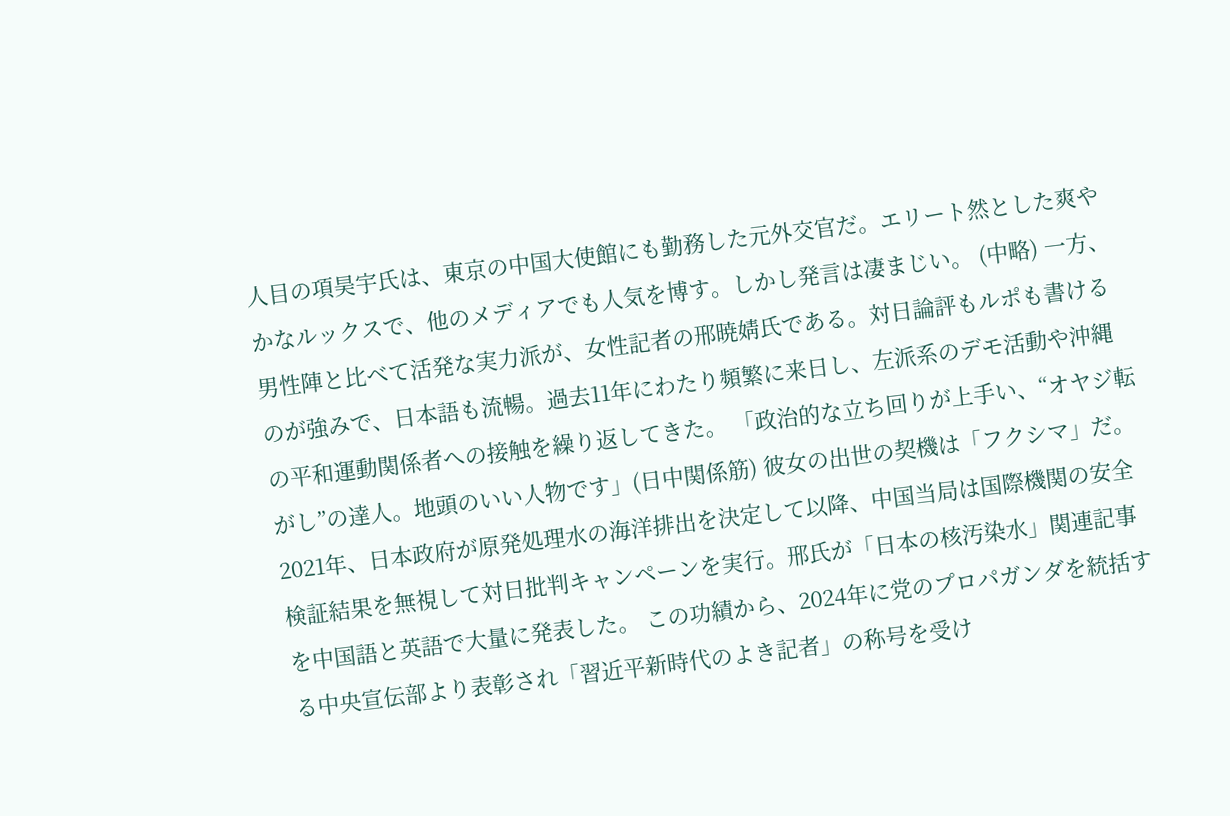人目の項昊宇氏は、東京の中国大使館にも勤務した元外交官だ。エリート然とした爽やかなルックスで、他のメディアでも人気を博す。しかし発言は凄まじい。 (中略) 一方、男性陣と比べて活発な実力派が、女性記者の邢暁婧氏である。対日論評もルポも書けるのが強みで、日本語も流暢。過去11年にわたり頻繁に来日し、左派系のデモ活動や沖縄の平和運動関係者への接触を繰り返してきた。 「政治的な立ち回りが上手い、“オヤジ転がし”の達人。地頭のいい人物です」(日中関係筋) 彼女の出世の契機は「フクシマ」だ。2021年、日本政府が原発処理水の海洋排出を決定して以降、中国当局は国際機関の安全検証結果を無視して対日批判キャンペーンを実行。邢氏が「日本の核汚染水」関連記事を中国語と英語で大量に発表した。 この功績から、2024年に党のプロパガンダを統括する中央宣伝部より表彰され「習近平新時代のよき記者」の称号を受け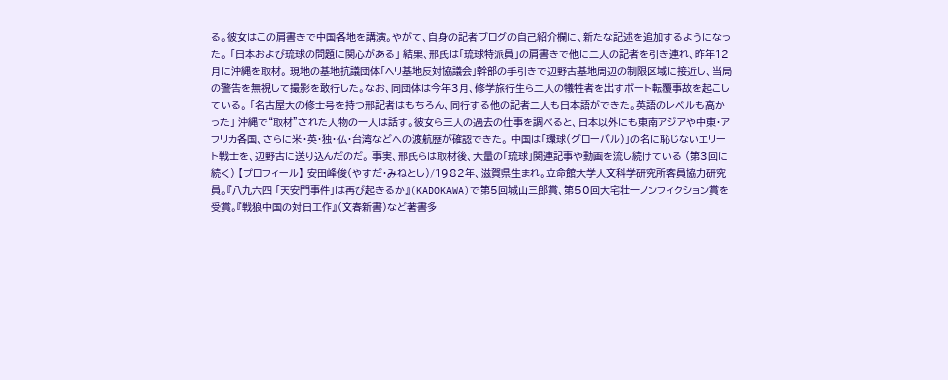る。彼女はこの肩書きで中国各地を講演。やがて、自身の記者ブログの自己紹介欄に、新たな記述を追加するようになった。 「日本および琉球の問題に関心がある」 結果、邢氏は「琉球特派員」の肩書きで他に二人の記者を引き連れ、昨年12月に沖縄を取材。 現地の基地抗議団体「ヘリ基地反対協議会」幹部の手引きで辺野古基地周辺の制限区域に接近し、当局の警告を無視して撮影を敢行した。なお、同団体は今年3月、修学旅行生ら二人の犠牲者を出すボート転覆事故を起こしている。 「名古屋大の修士号を持つ邢記者はもちろん、同行する他の記者二人も日本語ができた。英語のレベルも高かった」 沖縄で“取材”された人物の一人は話す。彼女ら三人の過去の仕事を調べると、日本以外にも東南アジアや中東・アフリカ各国、さらに米・英・独・仏・台湾などへの渡航歴が確認できた。 中国は「環球(グローバル)」の名に恥じないエリート戦士を、辺野古に送り込んだのだ。 事実、邢氏らは取材後、大量の「琉球」関連記事や動画を流し続けている (第3回に続く) 【プロフィール】 安田峰俊(やすだ・みねとし)/1982年、滋賀県生まれ。立命館大学人文科学研究所客員協力研究員。『八九六四 「天安門事件」は再び起きるか』(KADOKAWA)で第5回城山三郎賞、第50回大宅壮一ノンフィクション賞を受賞。『戦狼中国の対日工作』(文春新書)など著書多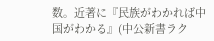数。近著に『民族がわかれば中国がわかる』(中公新書ラク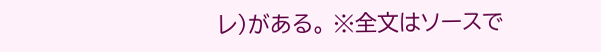レ)がある。 ※全文はソースで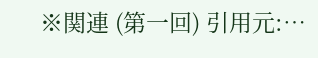※関連 (第一回) 引用元:…